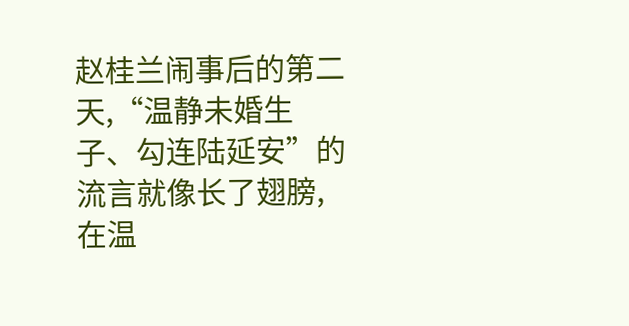赵桂兰闹事后的第二天,“温静未婚生子、勾连陆延安”的流言就像长了翅膀,在温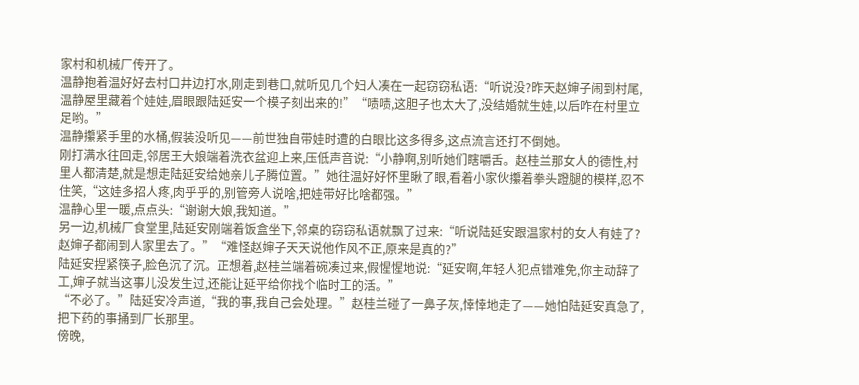家村和机械厂传开了。
温静抱着温好好去村口井边打水,刚走到巷口,就听见几个妇人凑在一起窃窃私语:“听说没?昨天赵婶子闹到村尾,温静屋里藏着个娃娃,眉眼跟陆延安一个模子刻出来的!”“啧啧,这胆子也太大了,没结婚就生娃,以后咋在村里立足哟。”
温静攥紧手里的水桶,假装没听见——前世独自带娃时遭的白眼比这多得多,这点流言还打不倒她。
刚打满水往回走,邻居王大娘端着洗衣盆迎上来,压低声音说:“小静啊,别听她们瞎嚼舌。赵桂兰那女人的德性,村里人都清楚,就是想走陆延安给她亲儿子腾位置。”她往温好好怀里瞅了眼,看着小家伙攥着拳头蹬腿的模样,忍不住笑,“这娃多招人疼,肉乎乎的,别管旁人说啥,把娃带好比啥都强。”
温静心里一暖,点点头:“谢谢大娘,我知道。”
另一边,机械厂食堂里,陆延安刚端着饭盒坐下,邻桌的窃窃私语就飘了过来:“听说陆延安跟温家村的女人有娃了?赵婶子都闹到人家里去了。”“难怪赵婶子天天说他作风不正,原来是真的?”
陆延安捏紧筷子,脸色沉了沉。正想着,赵桂兰端着碗凑过来,假惺惺地说:“延安啊,年轻人犯点错难免,你主动辞了工,婶子就当这事儿没发生过,还能让延平给你找个临时工的活。”
“不必了。”陆延安冷声道,“我的事,我自己会处理。”赵桂兰碰了一鼻子灰,悻悻地走了——她怕陆延安真急了,把下药的事捅到厂长那里。
傍晚,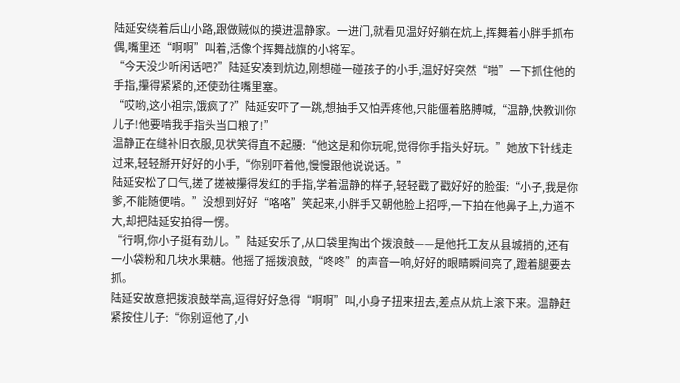陆延安绕着后山小路,跟做贼似的摸进温静家。一进门,就看见温好好躺在炕上,挥舞着小胖手抓布偶,嘴里还“啊啊”叫着,活像个挥舞战旗的小将军。
“今天没少听闲话吧?”陆延安凑到炕边,刚想碰一碰孩子的小手,温好好突然“啪”一下抓住他的手指,攥得紧紧的,还使劲往嘴里塞。
“哎哟,这小祖宗,饿疯了?”陆延安吓了一跳,想抽手又怕弄疼他,只能僵着胳膊喊,“温静,快教训你儿子!他要啃我手指头当口粮了!”
温静正在缝补旧衣服,见状笑得直不起腰:“他这是和你玩呢,觉得你手指头好玩。”她放下针线走过来,轻轻掰开好好的小手,“你别吓着他,慢慢跟他说说话。”
陆延安松了口气,搓了搓被攥得发红的手指,学着温静的样子,轻轻戳了戳好好的脸蛋:“小子,我是你爹,不能随便啃。”没想到好好“咯咯”笑起来,小胖手又朝他脸上招呼,一下拍在他鼻子上,力道不大,却把陆延安拍得一愣。
“行啊,你小子挺有劲儿。”陆延安乐了,从口袋里掏出个拨浪鼓——是他托工友从县城捎的,还有一小袋粉和几块水果糖。他摇了摇拨浪鼓,“咚咚”的声音一响,好好的眼睛瞬间亮了,蹬着腿要去抓。
陆延安故意把拨浪鼓举高,逗得好好急得“啊啊”叫,小身子扭来扭去,差点从炕上滚下来。温静赶紧按住儿子:“你别逗他了,小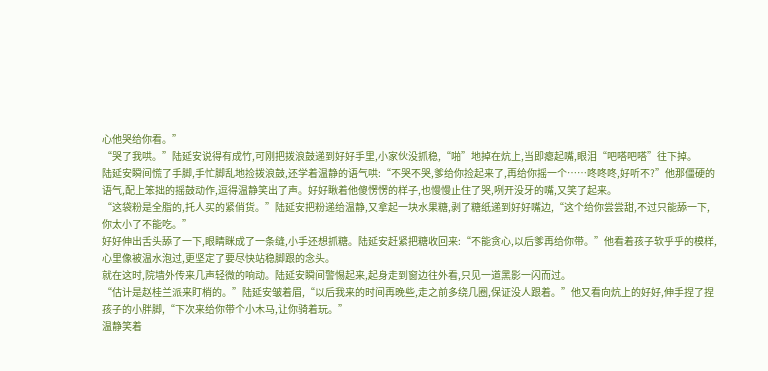心他哭给你看。”
“哭了我哄。”陆延安说得有成竹,可刚把拨浪鼓递到好好手里,小家伙没抓稳,“啪”地掉在炕上,当即瘪起嘴,眼泪“吧嗒吧嗒”往下掉。
陆延安瞬间慌了手脚,手忙脚乱地捡拨浪鼓,还学着温静的语气哄:“不哭不哭,爹给你捡起来了,再给你摇一个……咚咚咚,好听不?”他那僵硬的语气,配上笨拙的摇鼓动作,逗得温静笑出了声。好好瞅着他傻愣愣的样子,也慢慢止住了哭,咧开没牙的嘴,又笑了起来。
“这袋粉是全脂的,托人买的紧俏货。”陆延安把粉递给温静,又拿起一块水果糖,剥了糖纸递到好好嘴边,“这个给你尝尝甜,不过只能舔一下,你太小了不能吃。”
好好伸出舌头舔了一下,眼睛眯成了一条缝,小手还想抓糖。陆延安赶紧把糖收回来:“不能贪心,以后爹再给你带。”他看着孩子软乎乎的模样,心里像被温水泡过,更坚定了要尽快站稳脚跟的念头。
就在这时,院墙外传来几声轻微的响动。陆延安瞬间警惕起来,起身走到窗边往外看,只见一道黑影一闪而过。
“估计是赵桂兰派来盯梢的。”陆延安皱着眉,“以后我来的时间再晚些,走之前多绕几圈,保证没人跟着。”他又看向炕上的好好,伸手捏了捏孩子的小胖脚,“下次来给你带个小木马,让你骑着玩。”
温静笑着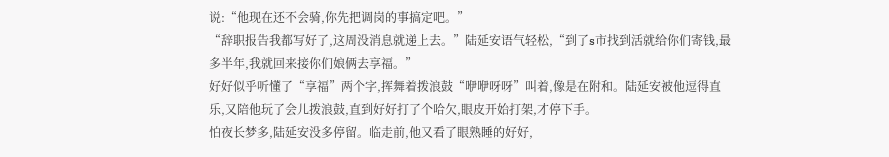说:“他现在还不会骑,你先把调岗的事搞定吧。”
“辞职报告我都写好了,这周没消息就递上去。”陆延安语气轻松,“到了s市找到活就给你们寄钱,最多半年,我就回来接你们娘俩去享福。”
好好似乎听懂了“享福”两个字,挥舞着拨浪鼓“咿咿呀呀”叫着,像是在附和。陆延安被他逗得直乐,又陪他玩了会儿拨浪鼓,直到好好打了个哈欠,眼皮开始打架,才停下手。
怕夜长梦多,陆延安没多停留。临走前,他又看了眼熟睡的好好,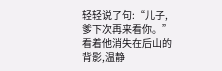轻轻说了句:“儿子,爹下次再来看你。”
看着他消失在后山的背影,温静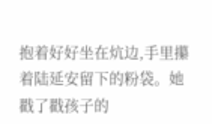抱着好好坐在炕边,手里攥着陆延安留下的粉袋。她戳了戳孩子的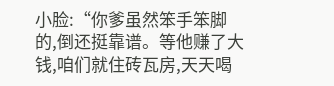小脸:“你爹虽然笨手笨脚的,倒还挺靠谱。等他赚了大钱,咱们就住砖瓦房,天天喝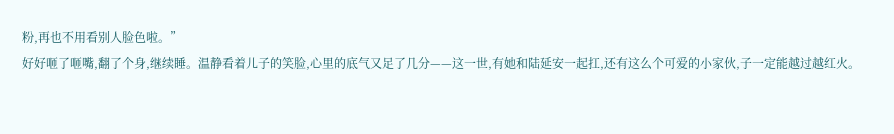粉,再也不用看别人脸色啦。”
好好咂了咂嘴,翻了个身,继续睡。温静看着儿子的笑脸,心里的底气又足了几分——这一世,有她和陆延安一起扛,还有这么个可爱的小家伙,子一定能越过越红火。